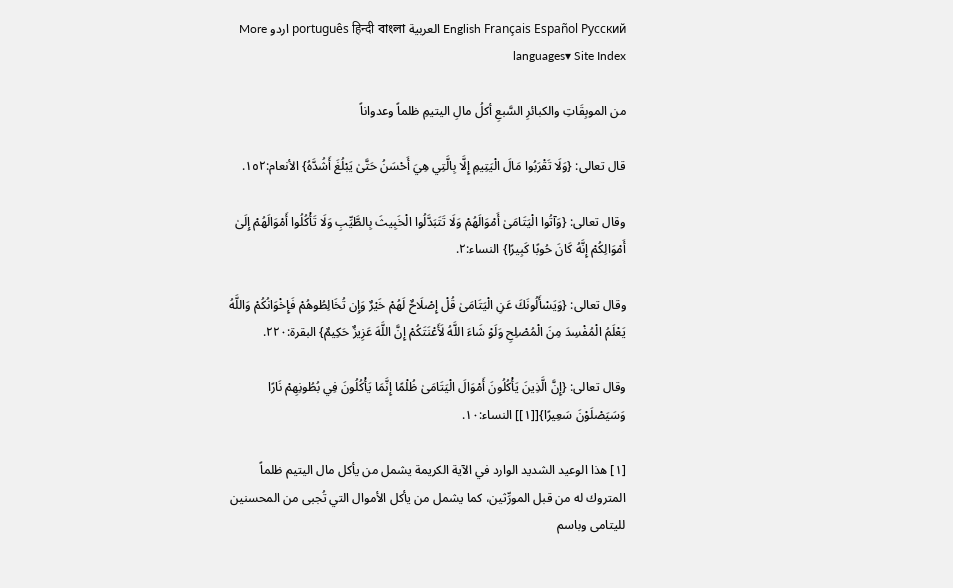English Français Español Русский العربية português हिन्दी বাংলা اردو More languages▾ Site Index

من الموبِقَاتِ والكبائرِ السَّبعِ أكلُ مالِ اليتيمِ ظلماً وعدواناً

قال تعالى: {وَلَا تَقْرَبُوا مَالَ الْيَتِيمِ إِلَّا بِالَّتِي هِيَ أَحْسَنُ حَتَّىٰ يَبْلُغَ أَشُدَّهُ} الأنعام:١٥٢.

وقال تعالى: {وَآتُوا الْيَتَامَىٰ أَمْوَالَهُمْ وَلَا تَتَبَدَّلُوا الْخَبِيثَ بِالطَّيِّبِ وَلَا تَأْكُلُوا أَمْوَالَهُمْ إِلَىٰ أَمْوَالِكُمْ إِنَّهُ كَانَ حُوبًا كَبِيرًا} النساء:٢.

وقال تعالى: {وَيَسْأَلُونَكَ عَنِ الْيَتَامَىٰ قُلْ إِصْلَاحٌ لَهُمْ خَيْرٌ وَإِن تُخَالِطُوهُمْ فَإِخْوَانُكُمْ وَاللَّهُ يَعْلَمُ الْمُفْسِدَ مِنَ الْمُصْلِحِ وَلَوْ شَاءَ اللَّهُ لَأَعْنَتَكُمْ إِنَّ اللَّهَ عَزِيزٌ حَكِيمٌ} البقرة:٢٢٠.

وقال تعالى: {إِنَّ الَّذِينَ يَأْكُلُونَ أَمْوَالَ الْيَتَامَىٰ ظُلْمًا إِنَّمَا يَأْكُلُونَ فِي بُطُونِهِمْ نَارًا وَسَيَصْلَوْنَ سَعِيرًا}[[١]] النساء:١٠.

[١] هذا الوعيد الشديد الوارد في الآية الكريمة يشمل من يأكل مال اليتيم ظلماً المتروك له من قبل المورِّثين، كما يشمل من يأكل الأموال التي تُجبى من المحسنين لليتامى وباسم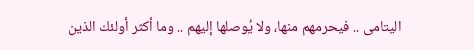اليتامى .. فيحرمهم منها، ولا يُوصلها إليهم .. وما أكثر أولئك الذين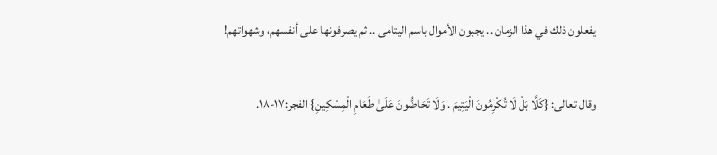يفعلون ذلك في هذا الزمان .. يجبون الأموال باسم اليتامى .. ثم يصرفونها على أنفسهم، وشهواتهم!

وقال تعالى: {كَلَّا بَلْ لَا تُكْرِمُونَ الْيَتِيمَ . وَلَا تَحَاضُّونَ عَلَىٰ طَعَامِ الْمِسْكِينِ} الفجر:١٧-١٨.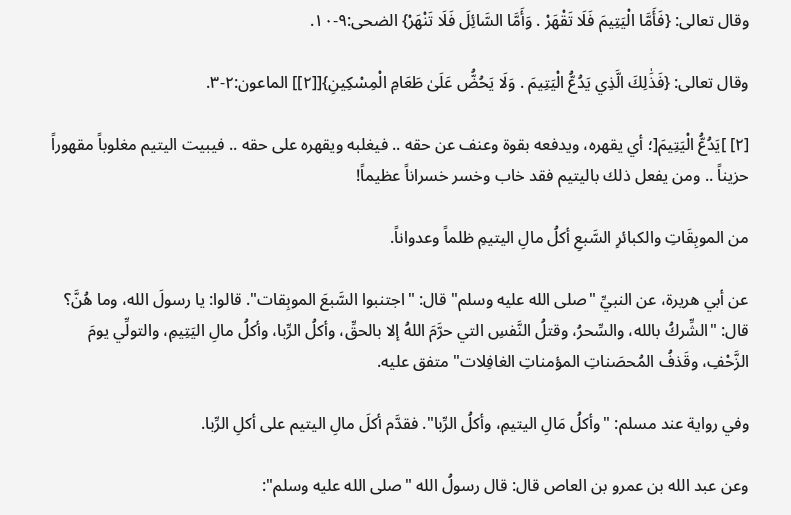وقال تعالى: {فَأَمَّا الْيَتِيمَ فَلَا تَقْهَرْ . وَأَمَّا السَّائِلَ فَلَا تَنْهَرْ} الضحى:٩-١٠.

وقال تعالى: {فَذَٰلِكَ الَّذِي يَدُعُّ الْيَتِيمَ . وَلَا يَحُضُّ عَلَىٰ طَعَامِ الْمِسْكِينِ}[[٢]] الماعون:٢-٣.

[٢] ]يَدُعُّ الْيَتِيمَ[؛ أي يقهره، ويدفعه بقوة وعنف عن حقه .. فيغلبه ويقهره على حقه .. فيبيت اليتيم مغلوباً مقهوراً حزيناً .. ومن يفعل ذلك باليتيم فقد خاب وخسر خسراناً عظيماً!

من الموبِقَاتِ والكبائرِ السَّبعِ أكلُ مالِ اليتيمِ ظلماً وعدواناً.

عن أبي هريرة، عن النبيِّ "صلى الله عليه وسلم" قال: "اجتنبوا السَّبعَ الموبِقات". قالوا: يا رسولَ الله، وما هُنَّ؟ قال: "الشِّركُ بالله، والسِّحرُ، وقتلُ النَّفسِ التي حرَّمَ اللهُ إلا بالحقِّ، وأكلُ الرِّبا، وأكلُ مالِ اليَتِيمِ، والتولِّي يومَ الزَّحْفِ، وقَذفُ المُحصَناتِ المؤمناتِ الغافِلات" متفق عليه.

وفي رواية عند مسلم: "وأكلُ مَالِ اليتيمِ، وأكلُ الرِّبا". فقدَّم أكلَ مالِ اليتيم على أكلِ الرِّبا.

وعن عبد الله بن عمرو بن العاص قال: قال رسولُ الله "صلى الله عليه وسلم":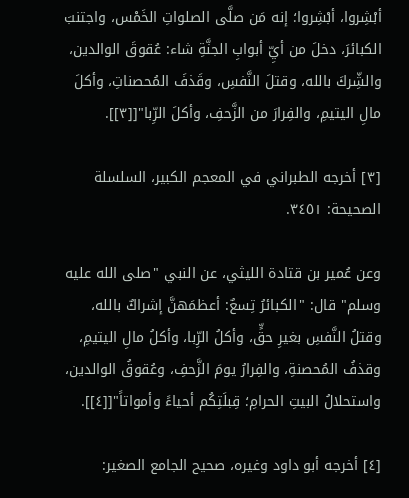أبْشِروا، أبْشِروا؛ إنه مَن صلَّى الصلواتِ الخَمْس، واجتنبَ الكبائرَ، دخلَ من أيِّ أبوابِ الجنَّةِ شاء: عُقوقَ الوالدين، والشِّركَ بالله، وقتلَ النَّفسِ، وقَذفَ المُحصناتِ، وأكلَ مالِ اليتيمِ، والفِرارَ من الزَّحفِ، وأكلَ الرِّبا"[[٣]].

[٣] أخرجه الطبراني في المعجم الكبير، السلسلة الصحيحة: ٣٤٥١.

وعن عُمير بن قتادة الليثي، عن النبي "صلى الله عليه وسلم" قال: "الكبائرُ تِسعٌ: أعظمَهنَّ إشراكٌ بالله، وقتلُ النَّفسِ بغيرِ حقٍّ، وأكلُ الرِّبا، وأكلُ مالِ اليتيمِ، وقذفُ المُحصنةِ، والفِرارُ يومَ الزَّحفِ، وعُقوقُ الوالدين، واستحلالُ البيتِ الحرامِ؛ قِبلَتِكُم أحياءً وأمواتاً"[[٤]].

[٤] أخرجه أبو داود وغيره، صحيح الجامع الصغير: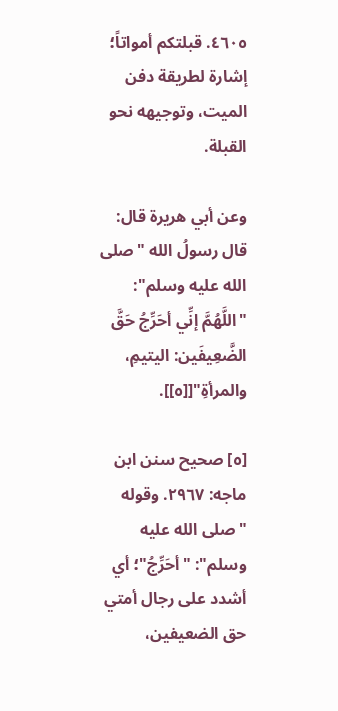٤٦٠٥. قبلتكم أمواتاً؛ إشارة لطريقة دفن الميت، وتوجيهه نحو القبلة.

وعن أبي هريرة قال: قال رسولُ الله "صلى الله عليه وسلم": "اللَّهُمَّ إنِّي أحَرِّجُ حَقَّ الضَّعِيفَين: اليتيمِ، والمرأةِ"[[٥]].

[٥] صحيح سنن ابن ماجه: ٢٩٦٧. وقوله "صلى الله عليه وسلم": "أحَرِّجُ"؛ أي أشدد على رجال أمتي حق الضعيفين،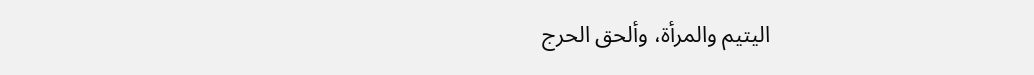اليتيم والمرأة، وألحق الحرج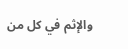والإثم في كل من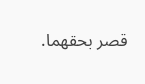قصر بحقهما.